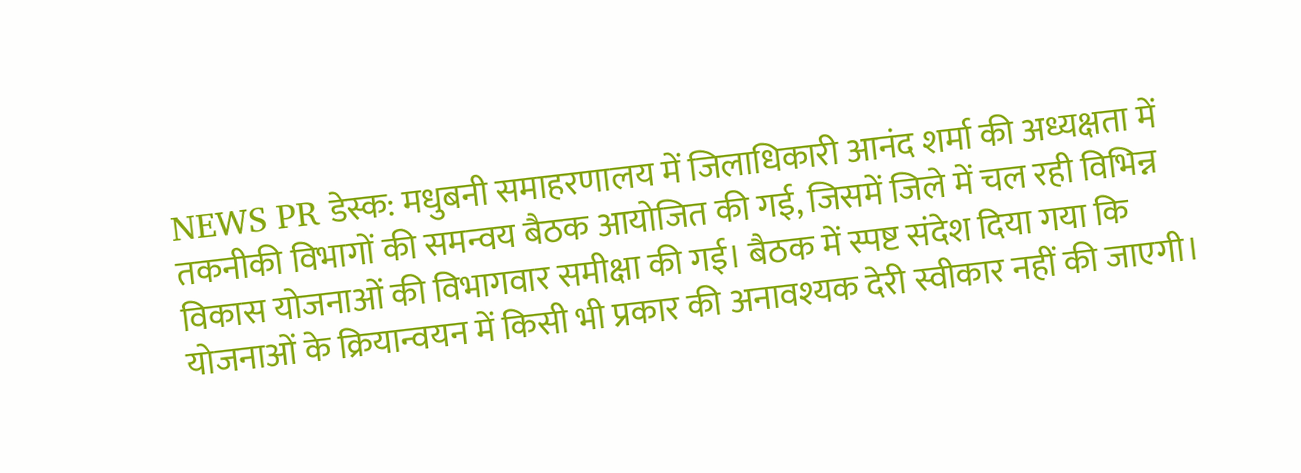NEWS PR डेस्क: मधुबनी समाहरणालय में जिलाधिकारी आनंद शर्मा की अध्यक्षता में तकनीकी विभागों की समन्वय बैठक आयोजित की गई, जिसमें जिले में चल रही विभिन्न विकास योजनाओं की विभागवार समीक्षा की गई। बैठक में स्पष्ट संदेश दिया गया कि योजनाओं के क्रियान्वयन में किसी भी प्रकार की अनावश्यक देरी स्वीकार नहीं की जाएगी।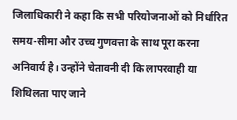जिलाधिकारी ने कहा कि सभी परियोजनाओं को निर्धारित समय-सीमा और उच्च गुणवत्ता के साथ पूरा करना अनिवार्य है। उन्होंने चेतावनी दी कि लापरवाही या शिथिलता पाए जाने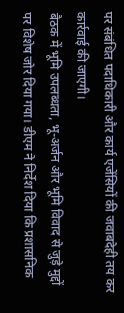पर संबंधित पदाधिकारी और कार्य एजेंसियों की जवाबदेही तय कर कार्रवाई की जाएगी।
बैठक में भूमि उपलब्धता, भू-अर्जन और भूमि विवाद से जुड़े मुद्दों पर विशेष जोर दिया गया। डीएम ने निर्देश दिया कि प्रशासनिक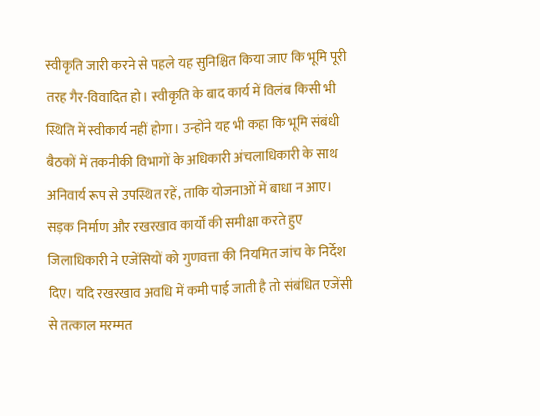स्वीकृति जारी करने से पहले यह सुनिश्चित किया जाए कि भूमि पूरी तरह गैर-विवादित हो। स्वीकृति के बाद कार्य में विलंब किसी भी स्थिति में स्वीकार्य नहीं होगा। उन्होंने यह भी कहा कि भूमि संबंधी बैठकों में तकनीकी विभागों के अधिकारी अंचलाधिकारी के साथ अनिवार्य रूप से उपस्थित रहें, ताकि योजनाओं में बाधा न आए।
सड़क निर्माण और रखरखाव कार्यों की समीक्षा करते हुए जिलाधिकारी ने एजेंसियों को गुणवत्ता की नियमित जांच के निर्देश दिए। यदि रखरखाव अवधि में कमी पाई जाती है तो संबंधित एजेंसी से तत्काल मरम्मत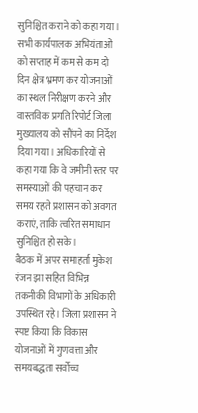सुनिश्चित कराने को कहा गया।
सभी कार्यपालक अभियंताओं को सप्ताह में कम से कम दो दिन क्षेत्र भ्रमण कर योजनाओं का स्थल निरीक्षण करने और वास्तविक प्रगति रिपोर्ट जिला मुख्यालय को सौंपने का निर्देश दिया गया। अधिकारियों से कहा गया कि वे जमीनी स्तर पर समस्याओं की पहचान कर समय रहते प्रशासन को अवगत कराएं, ताकि त्वरित समाधान सुनिश्चित हो सके।
बैठक में अपर समाहर्ता मुकेश रंजन झा सहित विभिन्न तकनीकी विभागों के अधिकारी उपस्थित रहे। जिला प्रशासन ने स्पष्ट किया कि विकास योजनाओं में गुणवत्ता और समयबद्धता सर्वोच्च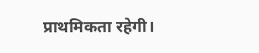प्राथमिकता रहेगी।